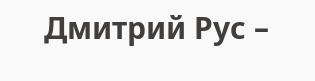Дмитрий Рус –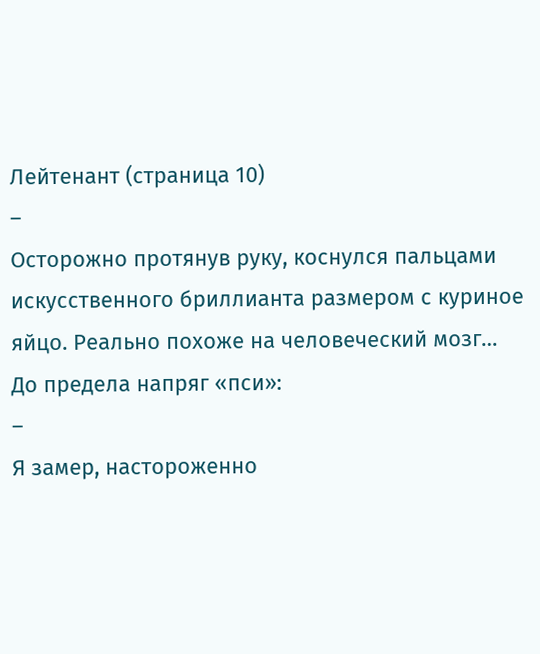Лейтенант (страница 10)
–
Осторожно протянув руку, коснулся пальцами искусственного бриллианта размером с куриное яйцо. Реально похоже на человеческий мозг…
До предела напряг «пси»:
–
Я замер, настороженно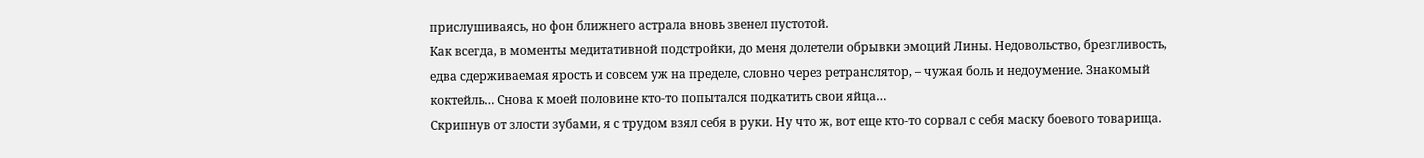прислушиваясь, но фон ближнего астрала вновь звенел пустотой.
Как всегда, в моменты медитативной подстройки, до меня долетели обрывки эмоций Лины. Недовольство, брезгливость, едва сдерживаемая ярость и совсем уж на пределе, словно через ретранслятор, – чужая боль и недоумение. Знакомый коктейль… Снова к моей половине кто-то попытался подкатить свои яйца…
Скрипнув от злости зубами, я с трудом взял себя в руки. Ну что ж, вот еще кто-то сорвал с себя маску боевого товарища.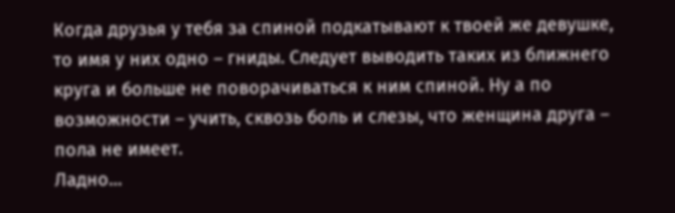Когда друзья у тебя за спиной подкатывают к твоей же девушке, то имя у них одно – гниды. Следует выводить таких из ближнего круга и больше не поворачиваться к ним спиной. Ну а по возможности – учить, сквозь боль и слезы, что женщина друга – пола не имеет.
Ладно…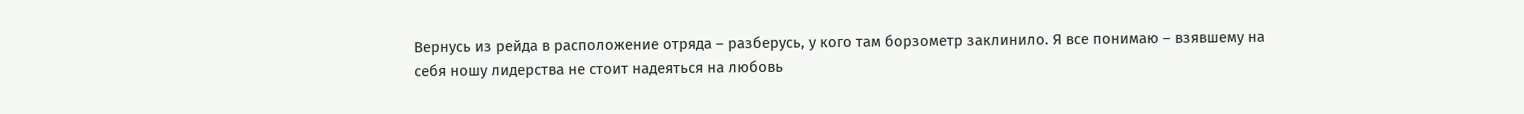Вернусь из рейда в расположение отряда – разберусь, у кого там борзометр заклинило. Я все понимаю – взявшему на себя ношу лидерства не стоит надеяться на любовь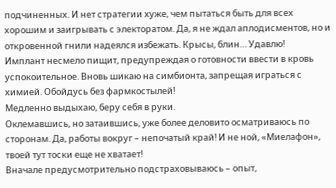подчиненных. И нет стратегии хуже, чем пытаться быть для всех хорошим и заигрывать с электоратом. Да, я не ждал аплодисментов, но и откровенной гнили надеялся избежать. Крысы, блин… Удавлю!
Имплант несмело пищит, предупреждая о готовности ввести в кровь успокоительное. Вновь шикаю на симбионта, запрещая играться с химией. Обойдусь без фармкостылей!
Медленно выдыхаю, беру себя в руки.
Оклемавшись, но затаившись, уже более деловито осматриваюсь по сторонам. Да, работы вокруг – непочатый край! И не ной, «Миелафон», твоей тут тоски еще не хватает!
Вначале предусмотрительно подстраховываюсь – опыт,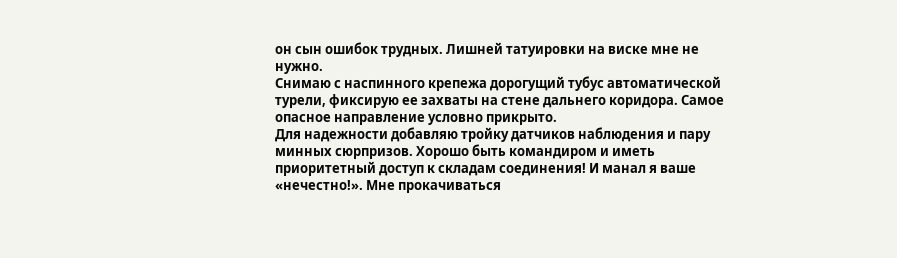он сын ошибок трудных. Лишней татуировки на виске мне не нужно.
Снимаю с наспинного крепежа дорогущий тубус автоматической турели, фиксирую ее захваты на стене дальнего коридора. Самое опасное направление условно прикрыто.
Для надежности добавляю тройку датчиков наблюдения и пару минных сюрпризов. Хорошо быть командиром и иметь приоритетный доступ к складам соединения! И манал я ваше «нечестно!». Мне прокачиваться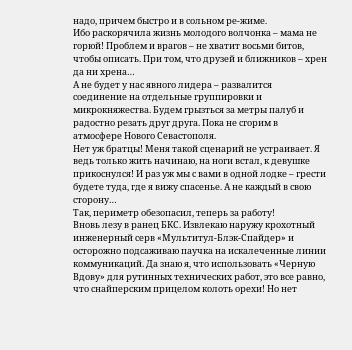надо, причем быстро и в сольном ре-жиме.
Ибо раскорячила жизнь молодого волчонка – мама не горюй! Проблем и врагов – не хватит восьми битов, чтобы описать. При том, что друзей и ближников – хрен да ни хрена…
А не будет у нас явного лидера – развалится соединение на отдельные группировки и микрокняжества. Будем грызться за метры палуб и радостно резать друг друга. Пока не сгорим в атмосфере Нового Севастополя.
Нет уж братцы! Меня такой сценарий не устраивает. Я ведь только жить начинаю, на ноги встал, к девушке прикоснулся! И раз уж мы с вами в одной лодке – грести будете туда, где я вижу спасенье. А не каждый в свою сторону…
Так, периметр обезопасил, теперь за работу!
Вновь лезу в ранец БКС. Извлекаю наружу крохотный инженерный серв «Мультитул-Блэк-Спайдер» и осторожно подсаживаю паучка на искалеченные линии коммуникаций. Да знаю я, что использовать «Черную Вдову» для рутинных технических работ, это все равно, что снайперским прицелом колоть орехи! Но нет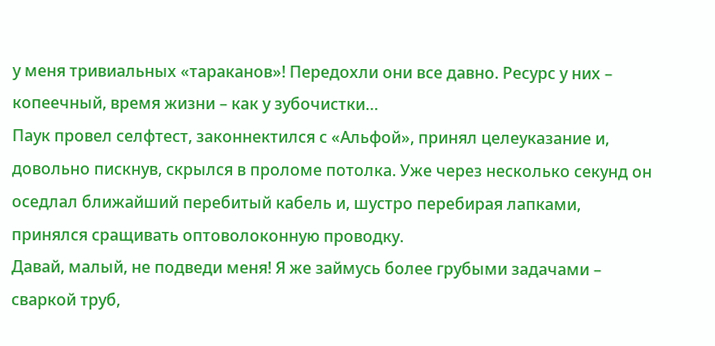у меня тривиальных «тараканов»! Передохли они все давно. Ресурс у них – копеечный, время жизни – как у зубочистки…
Паук провел селфтест, законнектился с «Альфой», принял целеуказание и, довольно пискнув, скрылся в проломе потолка. Уже через несколько секунд он оседлал ближайший перебитый кабель и, шустро перебирая лапками, принялся сращивать оптоволоконную проводку.
Давай, малый, не подведи меня! Я же займусь более грубыми задачами – сваркой труб,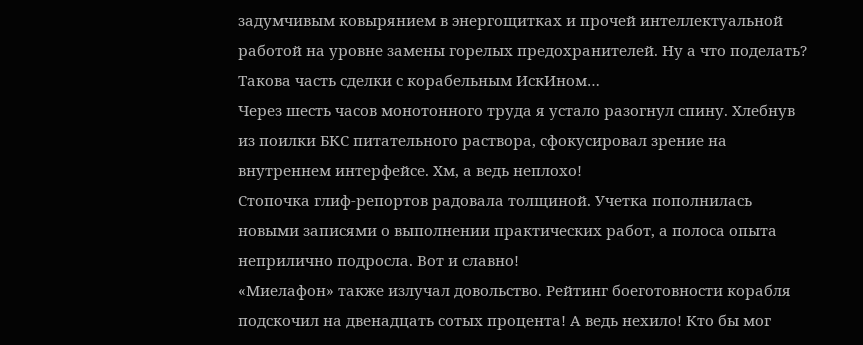задумчивым ковырянием в энергощитках и прочей интеллектуальной работой на уровне замены горелых предохранителей. Ну а что поделать? Такова часть сделки с корабельным ИскИном…
Через шесть часов монотонного труда я устало разогнул спину. Хлебнув из поилки БКС питательного раствора, сфокусировал зрение на внутреннем интерфейсе. Хм, а ведь неплохо!
Стопочка глиф-репортов радовала толщиной. Учетка пополнилась новыми записями о выполнении практических работ, а полоса опыта неприлично подросла. Вот и славно!
«Миелафон» также излучал довольство. Рейтинг боеготовности корабля подскочил на двенадцать сотых процента! А ведь нехило! Кто бы мог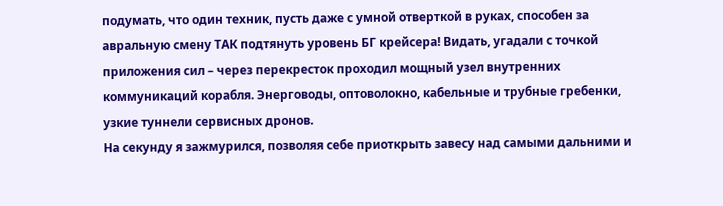подумать, что один техник, пусть даже с умной отверткой в руках, способен за авральную смену ТАК подтянуть уровень БГ крейсера! Видать, угадали с точкой приложения сил – через перекресток проходил мощный узел внутренних коммуникаций корабля. Энерговоды, оптоволокно, кабельные и трубные гребенки, узкие туннели сервисных дронов.
На секунду я зажмурился, позволяя себе приоткрыть завесу над самыми дальними и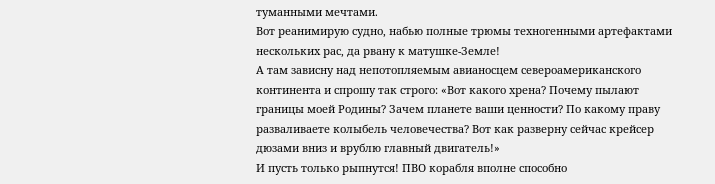туманными мечтами.
Вот реанимирую судно, набью полные трюмы техногенными артефактами нескольких рас, да рвану к матушке-Земле!
А там зависну над непотопляемым авианосцем североамериканского континента и спрошу так строго: «Вот какого хрена? Почему пылают границы моей Родины? Зачем планете ваши ценности? По какому праву разваливаете колыбель человечества? Вот как разверну сейчас крейсер дюзами вниз и врублю главный двигатель!»
И пусть только рыпнутся! ПВО корабля вполне способно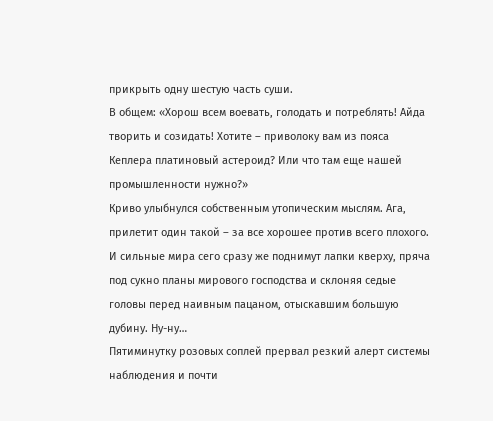прикрыть одну шестую часть суши.
В общем: «Хорош всем воевать, голодать и потреблять! Айда творить и созидать! Хотите – приволоку вам из пояса Кеплера платиновый астероид? Или что там еще нашей промышленности нужно?»
Криво улыбнулся собственным утопическим мыслям. Ага, прилетит один такой – за все хорошее против всего плохого. И сильные мира сего сразу же поднимут лапки кверху, пряча под сукно планы мирового господства и склоняя седые головы перед наивным пацаном, отыскавшим большую дубину. Ну-ну…
Пятиминутку розовых соплей прервал резкий алерт системы наблюдения и почти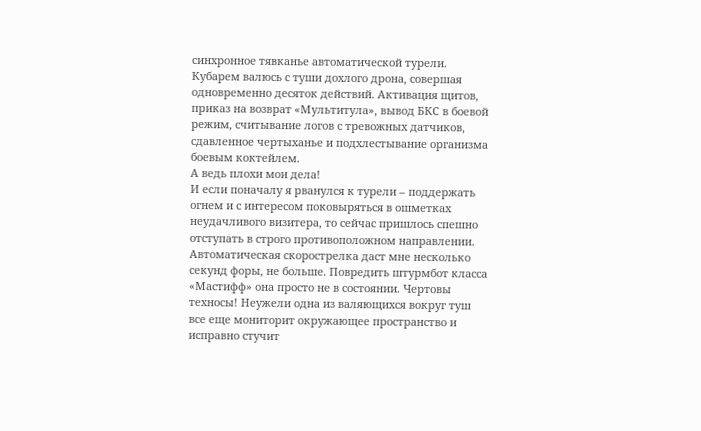синхронное тявканье автоматической турели.
Кубарем валюсь с туши дохлого дрона, совершая одновременно десяток действий. Активация щитов, приказ на возврат «Мультитула», вывод БКС в боевой режим, считывание логов с тревожных датчиков, сдавленное чертыханье и подхлестывание организма боевым коктейлем.
А ведь плохи мои дела!
И если поначалу я рванулся к турели – поддержать огнем и с интересом поковыряться в ошметках неудачливого визитера, то сейчас пришлось спешно отступать в строго противоположном направлении.
Автоматическая скорострелка даст мне несколько секунд форы, не больше. Повредить штурмбот класса «Мастифф» она просто не в состоянии. Чертовы техносы! Неужели одна из валяющихся вокруг туш все еще мониторит окружающее пространство и исправно стучит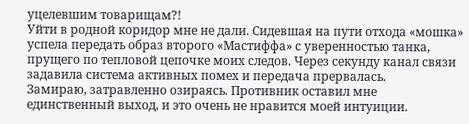уцелевшим товарищам?!
Уйти в родной коридор мне не дали. Сидевшая на пути отхода «мошка» успела передать образ второго «Мастиффа» с уверенностью танка, прущего по тепловой цепочке моих следов. Через секунду канал связи задавила система активных помех и передача прервалась.
Замираю, затравленно озираясь. Противник оставил мне единственный выход, и это очень не нравится моей интуиции.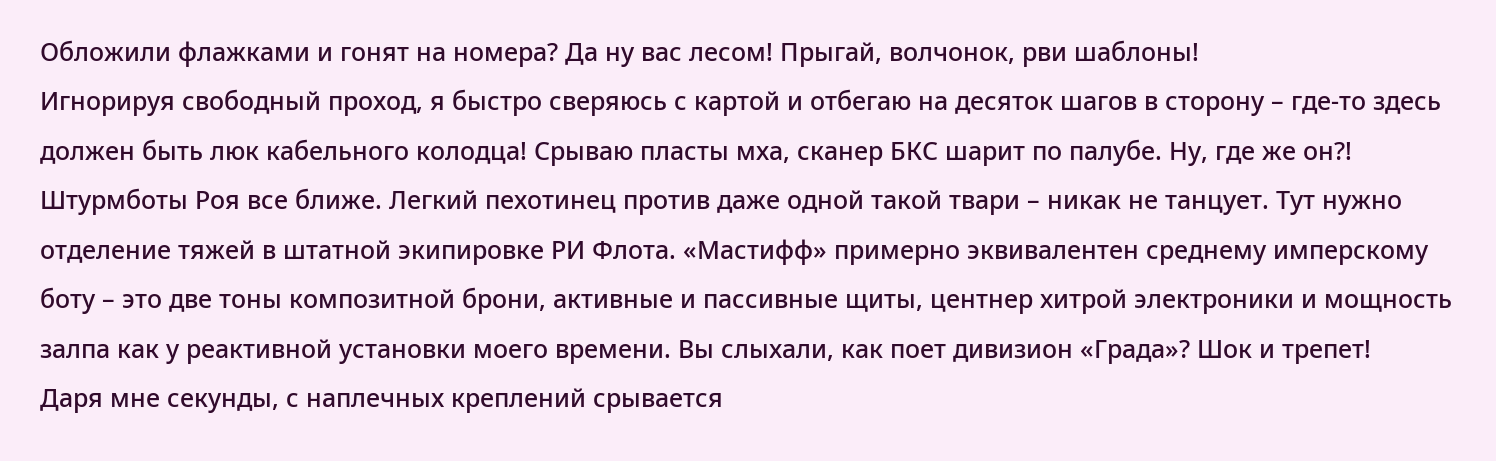Обложили флажками и гонят на номера? Да ну вас лесом! Прыгай, волчонок, рви шаблоны!
Игнорируя свободный проход, я быстро сверяюсь с картой и отбегаю на десяток шагов в сторону – где-то здесь должен быть люк кабельного колодца! Срываю пласты мха, сканер БКС шарит по палубе. Ну, где же он?!
Штурмботы Роя все ближе. Легкий пехотинец против даже одной такой твари – никак не танцует. Тут нужно отделение тяжей в штатной экипировке РИ Флота. «Мастифф» примерно эквивалентен среднему имперскому боту – это две тоны композитной брони, активные и пассивные щиты, центнер хитрой электроники и мощность залпа как у реактивной установки моего времени. Вы слыхали, как поет дивизион «Града»? Шок и трепет!
Даря мне секунды, с наплечных креплений срывается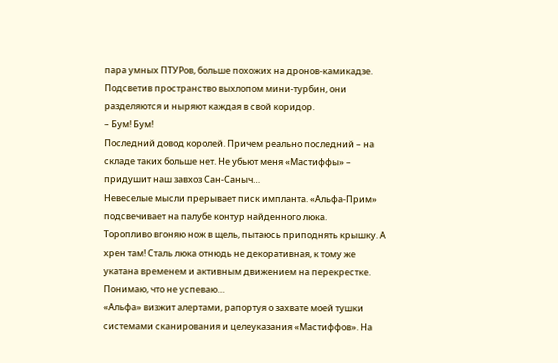пара умных ПТУРов, больше похожих на дронов-камикадзе. Подсветив пространство выхлопом мини-турбин, они разделяются и ныряют каждая в свой коридор.
– Бум! Бум!
Последний довод королей. Причем реально последний – на складе таких больше нет. Не убьют меня «Мастиффы» – придушит наш завхоз Сан-Саныч…
Невеселые мысли прерывает писк импланта. «Альфа-Прим» подсвечивает на палубе контур найденного люка.
Торопливо вгоняю нож в щель, пытаюсь приподнять крышку. А хрен там! Сталь люка отнюдь не декоративная, к тому же укатана временем и активным движением на перекрестке.
Понимаю, что не успеваю…
«Альфа» визжит алертами, рапортуя о захвате моей тушки системами сканирования и целеуказания «Мастиффов». На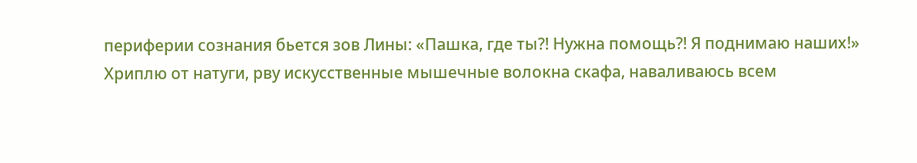периферии сознания бьется зов Лины: «Пашка, где ты?! Нужна помощь?! Я поднимаю наших!»
Хриплю от натуги, рву искусственные мышечные волокна скафа, наваливаюсь всем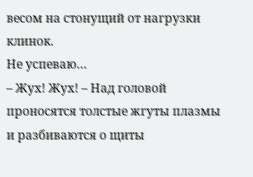весом на стонущий от нагрузки клинок.
Не успеваю…
– Жух! Жух! – Над головой проносятся толстые жгуты плазмы и разбиваются о щиты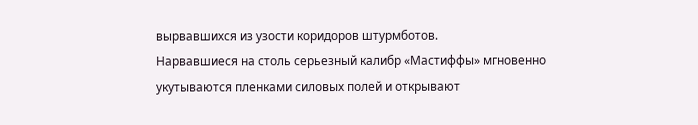вырвавшихся из узости коридоров штурмботов.
Нарвавшиеся на столь серьезный калибр «Мастиффы» мгновенно укутываются пленками силовых полей и открывают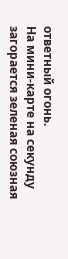ответный огонь.
На мини-карте на секунду загорается зеленая союзная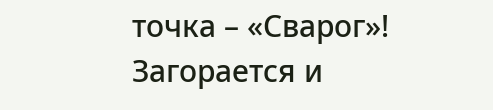точка – «Сварог»! Загорается и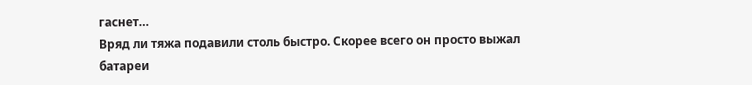гаснет…
Вряд ли тяжа подавили столь быстро. Скорее всего он просто выжал батареи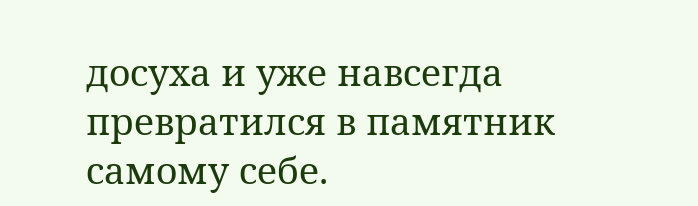досуха и уже навсегда превратился в памятник самому себе.